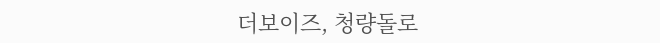더보이즈, 청량돌로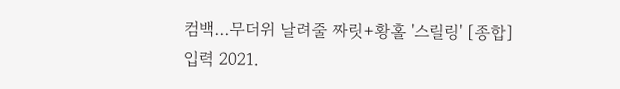컴백…무더위 날려줄 짜릿+황홀 '스릴링' [종합]
입력 2021.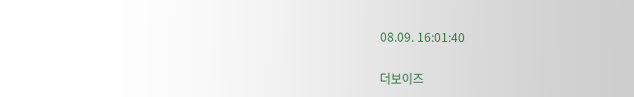08.09. 16:01:40

더보이즈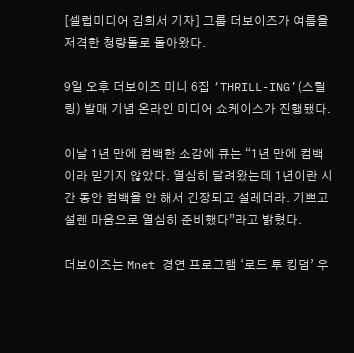[셀럽미디어 김희서 기자] 그룹 더보이즈가 여름을 저격한 청량돌로 돌아왔다.

9일 오후 더보이즈 미니 6집 ‘THRILL-ING’(스릴링) 발매 기념 온라인 미디어 쇼케이스가 진행됐다.

이날 1년 만에 컴백한 소감에 큐는 “1년 만에 컴백이라 믿기지 않았다. 열심히 달려왔는데 1년이란 시간 동안 컴백을 안 해서 긴장되고 설레더라. 기쁘고 설렌 마음으로 열심히 준비했다”라고 밝혔다.

더보이즈는 Mnet 경연 프로그램 ‘로드 투 킹덤’ 우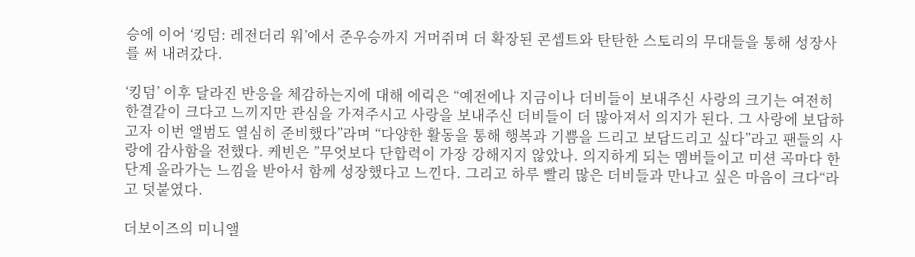승에 이어 ‘킹덤: 레전더리 워’에서 준우승까지 거머쥐며 더 확장된 콘셉트와 탄탄한 스토리의 무대들을 통해 성장사를 써 내려갔다.

‘킹덤’ 이후 달라진 반응을 체감하는지에 대해 에릭은 “예전에나 지금이나 더비들이 보내주신 사랑의 크기는 여전히 한결같이 크다고 느끼지만 관심을 가져주시고 사랑을 보내주신 더비들이 더 많아져서 의지가 된다. 그 사랑에 보답하고자 이번 앨범도 열심히 준비했다”라며 “다양한 활동을 통해 행복과 기쁨을 드리고 보답드리고 싶다”라고 팬들의 사랑에 감사함을 전했다. 케빈은 ”무엇보다 단합력이 가장 강해지지 않았나. 의지하게 되는 멤버들이고 미션 곡마다 한 단계 올라가는 느낌을 받아서 함께 성장했다고 느낀다. 그리고 하루 빨리 많은 더비들과 만나고 싶은 마음이 크다“라고 덧붙였다.

더보이즈의 미니앨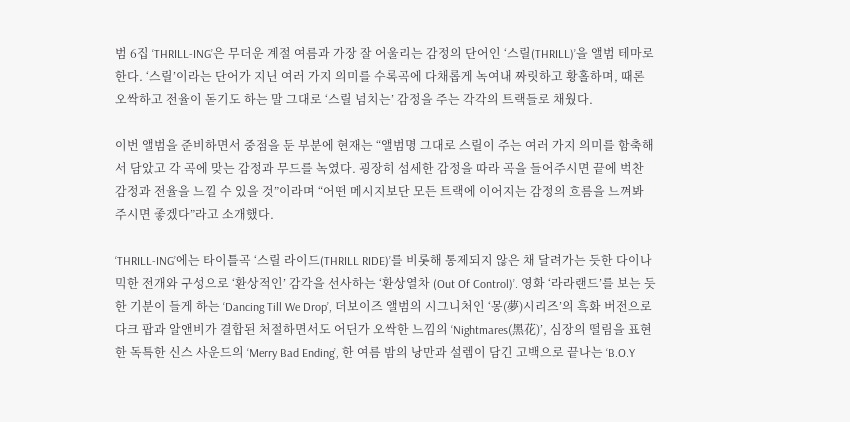범 6집 ‘THRILL-ING’은 무더운 계절 여름과 가장 잘 어울리는 감정의 단어인 ‘스릴(THRILL)’을 앨범 테마로 한다. ‘스릴’이라는 단어가 지닌 여러 가지 의미를 수록곡에 다채롭게 녹여내 짜릿하고 황홀하며, 때론 오싹하고 전율이 돋기도 하는 말 그대로 ‘스릴 넘치는’ 감정을 주는 각각의 트랙들로 채웠다.

이번 앨범을 준비하면서 중점을 둔 부분에 현재는 “앨범명 그대로 스릴이 주는 여러 가지 의미를 함축해서 담았고 각 곡에 맞는 감정과 무드를 녹였다. 굉장히 섬세한 감정을 따라 곡을 들어주시면 끝에 벅찬 감정과 전율을 느낄 수 있을 것”이라며 “어떤 메시지보단 모든 트랙에 이어지는 감정의 흐름을 느껴봐 주시면 좋겠다”라고 소개했다.

‘THRILL-ING’에는 타이틀곡 ‘스릴 라이드(THRILL RIDE)’를 비롯해 통제되지 않은 채 달려가는 듯한 다이나믹한 전개와 구성으로 ‘환상적인’ 감각을 선사하는 ‘환상열차 (Out Of Control)’. 영화 ‘라라랜드’를 보는 듯한 기분이 들게 하는 ‘Dancing Till We Drop’, 더보이즈 앨범의 시그니처인 ‘몽(夢)시리즈’의 흑화 버전으로 다크 팝과 알앤비가 결합된 처절하면서도 어딘가 오싹한 느낌의 ‘Nightmares(黑花)’, 심장의 떨림을 표현한 독특한 신스 사운드의 ‘Merry Bad Ending’, 한 여름 밤의 낭만과 설렘이 담긴 고백으로 끝나는 ‘B.O.Y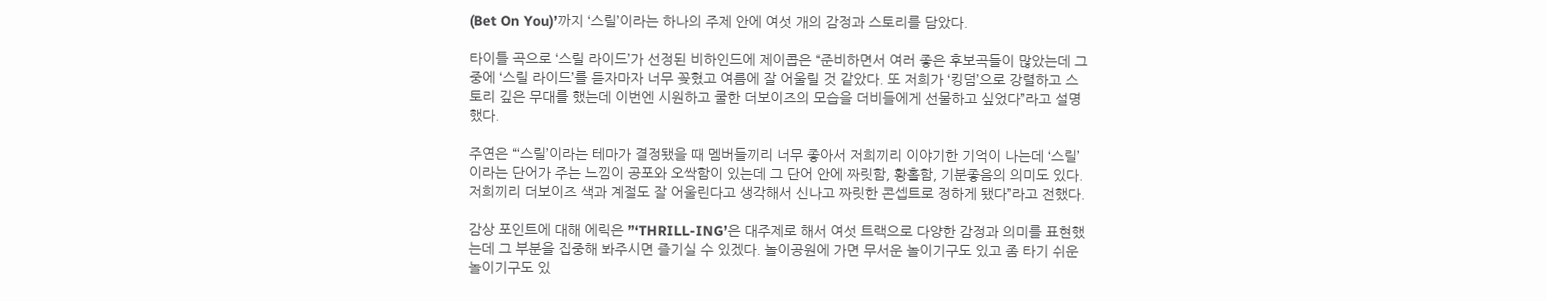(Bet On You)’까지 ‘스릴’이라는 하나의 주제 안에 여섯 개의 감정과 스토리를 담았다.

타이틀 곡으로 ‘스릴 라이드’가 선정된 비하인드에 제이콥은 “준비하면서 여러 좋은 후보곡들이 많았는데 그 중에 ‘스릴 라이드’를 듣자마자 너무 꽂혔고 여름에 잘 어울릴 것 같았다. 또 저희가 ‘킹덤’으로 강렬하고 스토리 깊은 무대를 했는데 이번엔 시원하고 쿨한 더보이즈의 모습을 더비들에게 선물하고 싶었다”라고 설명했다.

주연은 “‘스릴’이라는 테마가 결정됐을 때 멤버들끼리 너무 좋아서 저희끼리 이야기한 기억이 나는데 ‘스릴’이라는 단어가 주는 느낌이 공포와 오싹함이 있는데 그 단어 안에 짜릿함, 황홀함, 기분좋음의 의미도 있다. 저희끼리 더보이즈 색과 계절도 잘 어울린다고 생각해서 신나고 짜릿한 콘셉트로 정하게 됐다”라고 전했다.

감상 포인트에 대해 에릭은 ”‘THRILL-ING’은 대주제로 해서 여섯 트랙으로 다양한 감정과 의미를 표현했는데 그 부분을 집중해 봐주시면 즐기실 수 있겠다. 놀이공원에 가면 무서운 놀이기구도 있고 좀 타기 쉬운 놀이기구도 있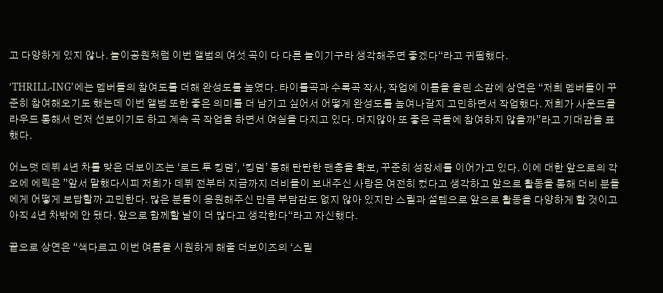고 다양하게 있지 않나. 놀이공원처럼 이번 앨범의 여섯 곡이 다 다른 놀이기구라 생각해주면 좋겠다“라고 귀띔했다.

‘THRILL-ING’에는 멤버들의 참여도를 더해 완성도를 높였다. 타이틀곡과 수록곡 작사, 작업에 이름을 올린 소감에 상연은 “저희 멤버들이 꾸준히 참여해오기도 했는데 이번 앨범 또한 좋은 의미를 더 남기고 싶어서 어떻게 완성도를 높여나갈지 고민하면서 작업했다. 저희가 사운드클라우드 통해서 먼저 선보이기도 하고 계속 곡 작업을 하면서 여실을 다지고 있다. 머지않아 또 좋은 곡들에 참여하지 않을까”라고 기대감을 표했다.

어느덧 데뷔 4년 차를 맞은 더보이즈는 ‘로드 투 킹덤’, ‘킹덤’ 통해 탄탄한 팬층을 확보, 꾸준히 성장세를 이어가고 있다. 이에 대한 앞으로의 각오에 에릭은 ”앞서 말했다시피 저희가 데뷔 전부터 지금까지 더비들이 보내주신 사랑은 여전히 컸다고 생각하고 앞으로 활동을 통해 더비 분들에게 어떻게 보답할까 고민한다. 많은 분들이 응원해주신 만큼 부담감도 없지 않아 있지만 스릴과 설렘으로 앞으로 활동을 다양하게 할 것이고 아직 4년 차밖에 안 됐다. 앞으로 함께할 날이 더 많다고 생각한다“라고 자신했다.

끝으로 상연은 “색다르고 이번 여름을 시원하게 해줄 더보이즈의 ‘스릴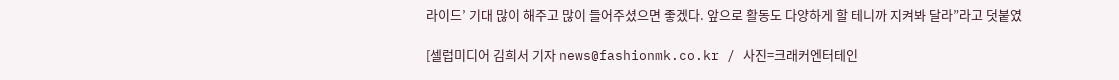라이드’ 기대 많이 해주고 많이 들어주셨으면 좋겠다. 앞으로 활동도 다양하게 할 테니까 지켜봐 달라”라고 덧붙였

[셀럽미디어 김희서 기자 news@fashionmk.co.kr / 사진=크래커엔터테인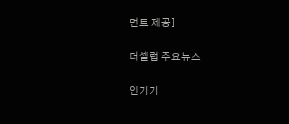먼트 제공]

더셀럽 주요뉴스

인기기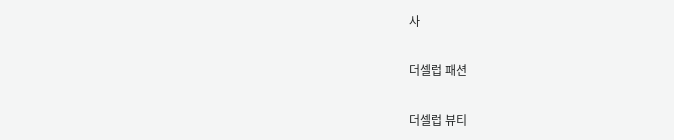사

더셀럽 패션

더셀럽 뷰티